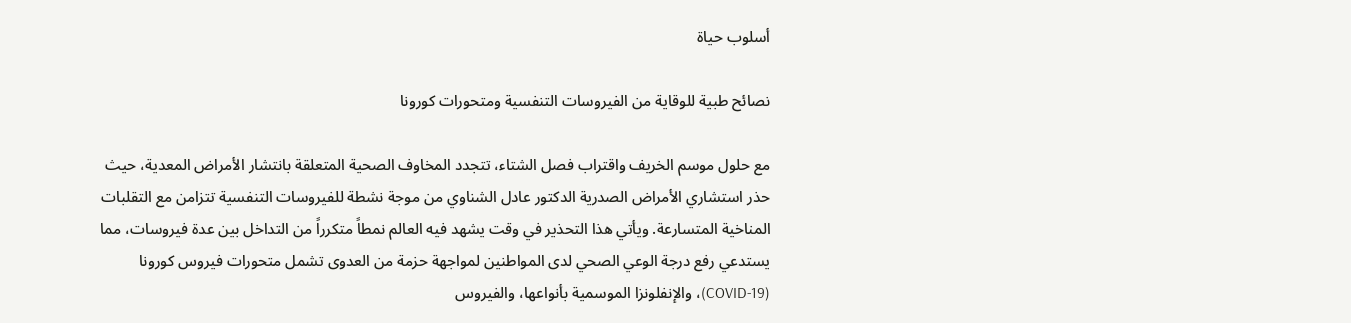أسلوب حياة

نصائح طبية للوقاية من الفيروسات التنفسية ومتحورات كورونا

مع حلول موسم الخريف واقتراب فصل الشتاء، تتجدد المخاوف الصحية المتعلقة بانتشار الأمراض المعدية، حيث حذر استشاري الأمراض الصدرية الدكتور عادل الشناوي من موجة نشطة للفيروسات التنفسية تتزامن مع التقلبات المناخية المتسارعة. ويأتي هذا التحذير في وقت يشهد فيه العالم نمطاً متكرراً من التداخل بين عدة فيروسات، مما يستدعي رفع درجة الوعي الصحي لدى المواطنين لمواجهة حزمة من العدوى تشمل متحورات فيروس كورونا (COVID-19)، والإنفلونزا الموسمية بأنواعها، والفيروس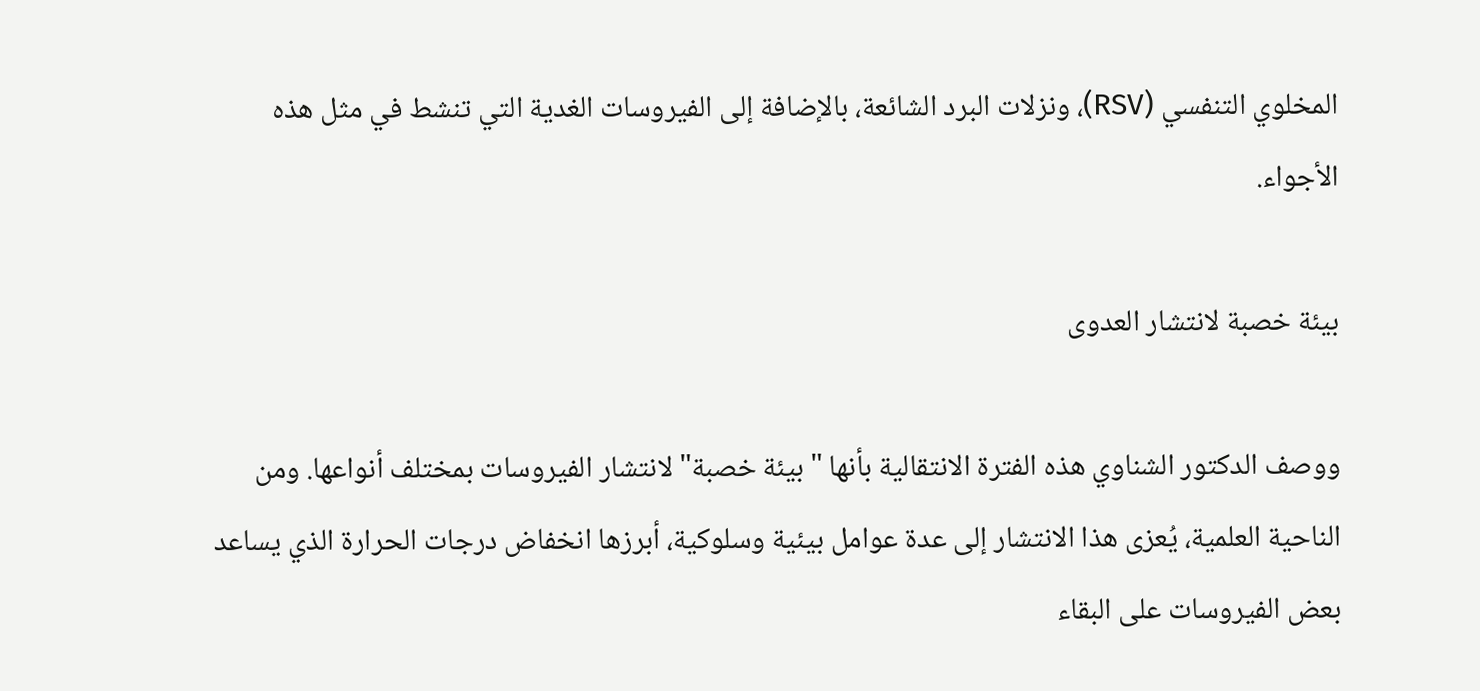المخلوي التنفسي (RSV)، ونزلات البرد الشائعة، بالإضافة إلى الفيروسات الغدية التي تنشط في مثل هذه الأجواء.

بيئة خصبة لانتشار العدوى

ووصف الدكتور الشناوي هذه الفترة الانتقالية بأنها "بيئة خصبة" لانتشار الفيروسات بمختلف أنواعها. ومن الناحية العلمية، يُعزى هذا الانتشار إلى عدة عوامل بيئية وسلوكية، أبرزها انخفاض درجات الحرارة الذي يساعد بعض الفيروسات على البقاء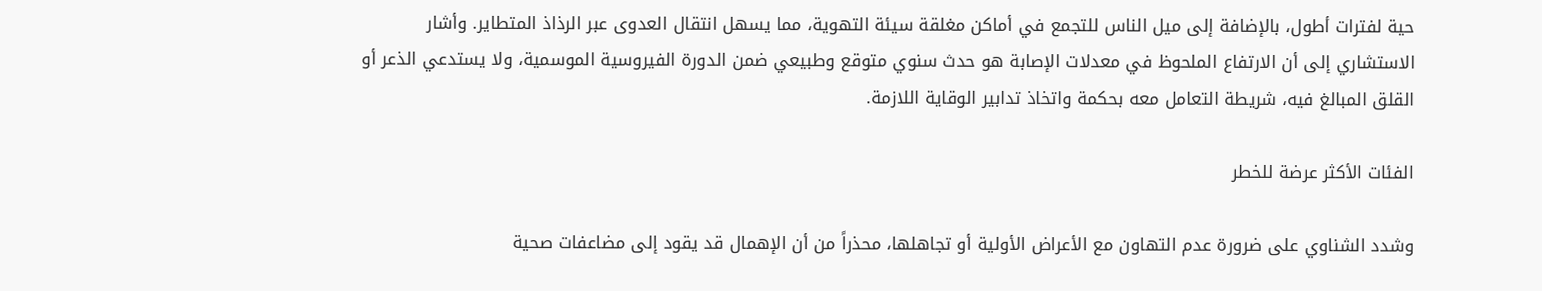حية لفترات أطول، بالإضافة إلى ميل الناس للتجمع في أماكن مغلقة سيئة التهوية، مما يسهل انتقال العدوى عبر الرذاذ المتطاير. وأشار الاستشاري إلى أن الارتفاع الملحوظ في معدلات الإصابة هو حدث سنوي متوقع وطبيعي ضمن الدورة الفيروسية الموسمية، ولا يستدعي الذعر أو القلق المبالغ فيه، شريطة التعامل معه بحكمة واتخاذ تدابير الوقاية اللازمة.

الفئات الأكثر عرضة للخطر

وشدد الشناوي على ضرورة عدم التهاون مع الأعراض الأولية أو تجاهلها، محذراً من أن الإهمال قد يقود إلى مضاعفات صحية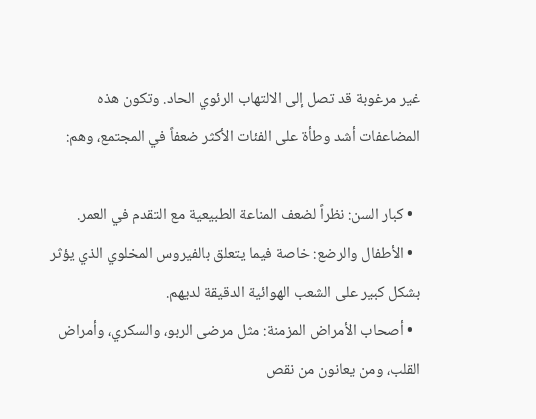غير مرغوبة قد تصل إلى الالتهاب الرئوي الحاد. وتكون هذه المضاعفات أشد وطأة على الفئات الأكثر ضعفاً في المجتمع، وهم:

  • كبار السن: نظراً لضعف المناعة الطبيعية مع التقدم في العمر.
  • الأطفال والرضع: خاصة فيما يتعلق بالفيروس المخلوي الذي يؤثر بشكل كبير على الشعب الهوائية الدقيقة لديهم.
  • أصحاب الأمراض المزمنة: مثل مرضى الربو، والسكري، وأمراض القلب، ومن يعانون من نقص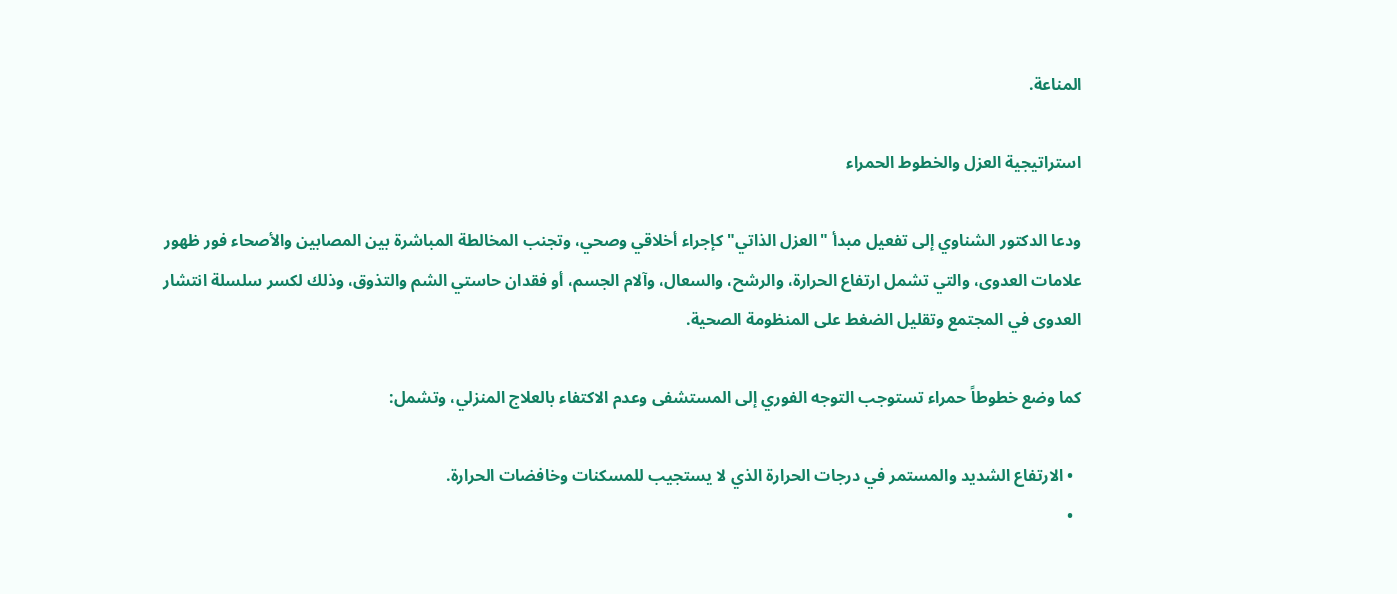المناعة.

استراتيجية العزل والخطوط الحمراء

ودعا الدكتور الشناوي إلى تفعيل مبدأ "العزل الذاتي" كإجراء أخلاقي وصحي، وتجنب المخالطة المباشرة بين المصابين والأصحاء فور ظهور علامات العدوى، والتي تشمل ارتفاع الحرارة، والرشح، والسعال، وآلام الجسم، أو فقدان حاستي الشم والتذوق، وذلك لكسر سلسلة انتشار العدوى في المجتمع وتقليل الضغط على المنظومة الصحية.

كما وضع خطوطاً حمراء تستوجب التوجه الفوري إلى المستشفى وعدم الاكتفاء بالعلاج المنزلي، وتشمل:

  • الارتفاع الشديد والمستمر في درجات الحرارة الذي لا يستجيب للمسكنات وخافضات الحرارة.
  •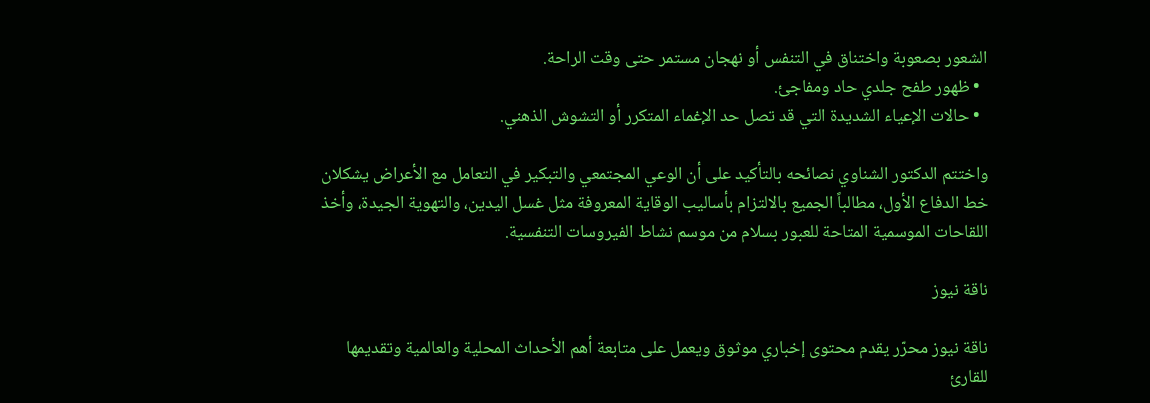الشعور بصعوبة واختناق في التنفس أو نهجان مستمر حتى وقت الراحة.
  • ظهور طفح جلدي حاد ومفاجئ.
  • حالات الإعياء الشديدة التي قد تصل حد الإغماء المتكرر أو التشوش الذهني.

واختتم الدكتور الشناوي نصائحه بالتأكيد على أن الوعي المجتمعي والتبكير في التعامل مع الأعراض يشكلان خط الدفاع الأول، مطالباً الجميع بالالتزام بأساليب الوقاية المعروفة مثل غسل اليدين، والتهوية الجيدة، وأخذ اللقاحات الموسمية المتاحة للعبور بسلام من موسم نشاط الفيروسات التنفسية.

ناقة نيوز

ناقة نيوز محرّر يقدم محتوى إخباري موثوق ويعمل على متابعة أهم الأحداث المحلية والعالمية وتقديمها للقارئ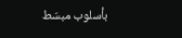بأسلوب مبسّط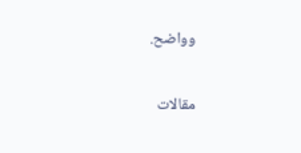وواضح.

مقالات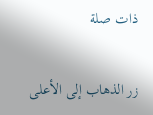ذات صلة

زر الذهاب إلى الأعلى